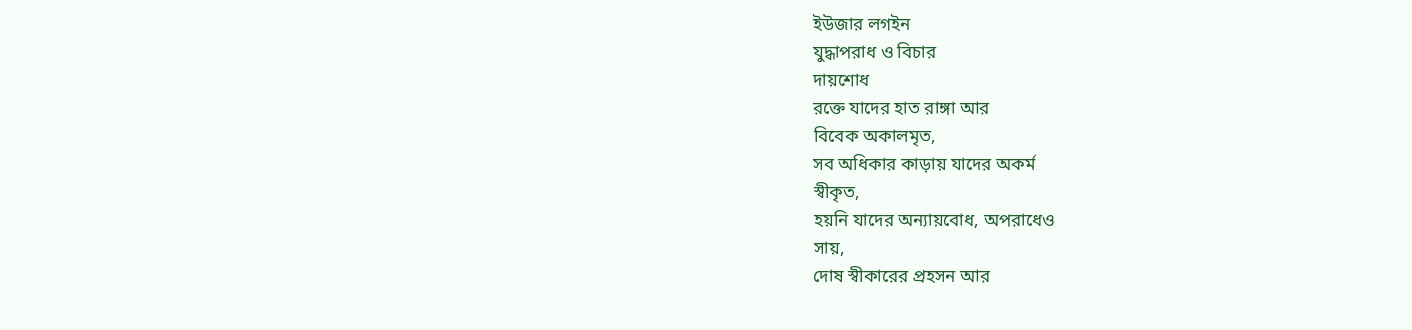ইউজার লগইন
যুদ্ধাপরাধ ও বিচার
দায়শোধ
রক্তে যাদের হাত রাঙ্গা আর
বিবেক অকালমৃত,
সব অধিকার কাড়ায় যাদের অকর্ম
স্বীকৃত,
হয়নি যাদের অন্যায়বোধ, অপরাধেও
সায়,
দোষ স্বীকারের প্রহসন আর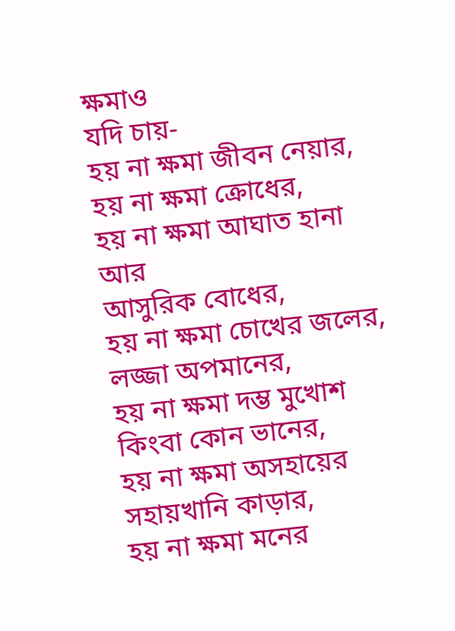ক্ষমাও
যদি চায়-
হয় না ক্ষমা জীবন নেয়ার,
হয় না ক্ষমা ক্রোধের,
হয় না ক্ষমা আঘাত হানা আর
আসুরিক বোধের,
হয় না ক্ষমা চোখের জলের,
লজ্জা অপমানের,
হয় না ক্ষমা দম্ভ মুখোশ
কিংবা কোন ভানের,
হয় না ক্ষমা অসহায়ের
সহায়খানি কাড়ার,
হয় না ক্ষমা মনের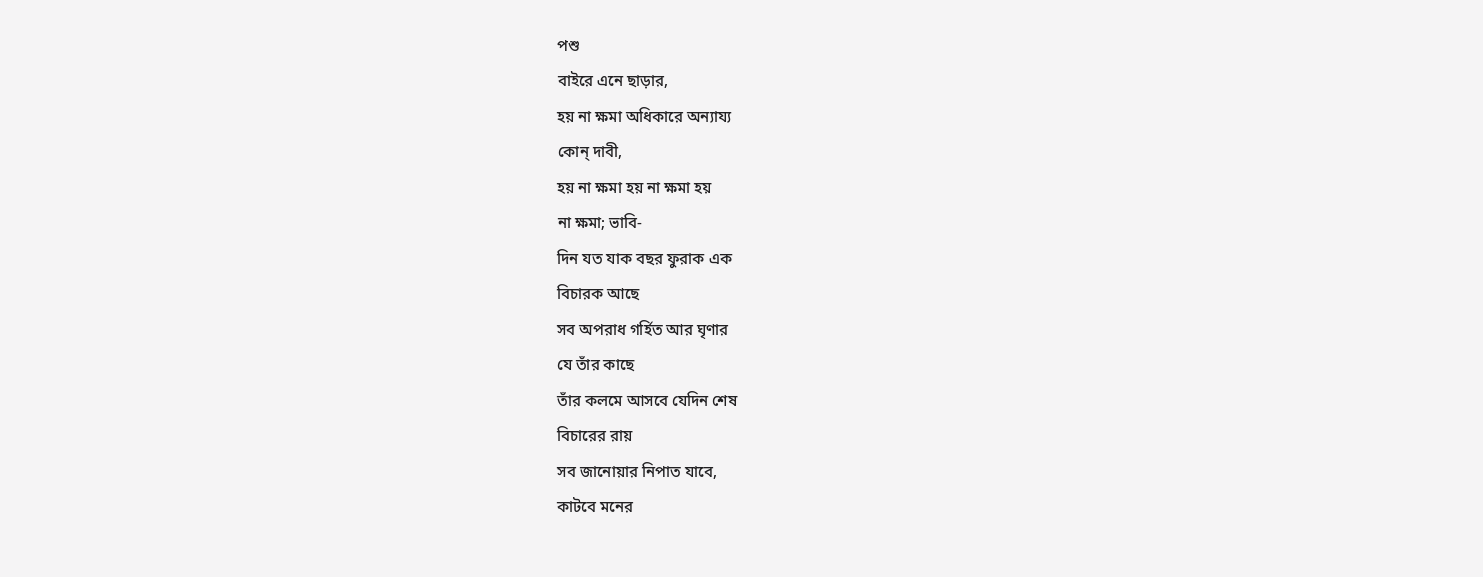পশু
বাইরে এনে ছাড়ার,
হয় না ক্ষমা অধিকারে অন্যায্য
কোন্ দাবী,
হয় না ক্ষমা হয় না ক্ষমা হয়
না ক্ষমা; ভাবি-
দিন যত যাক বছর ফুরাক এক
বিচারক আছে
সব অপরাধ গর্হিত আর ঘৃণার
যে তাঁর কাছে
তাঁর কলমে আসবে যেদিন শেষ
বিচারের রায়
সব জানোয়ার নিপাত যাবে,
কাটবে মনের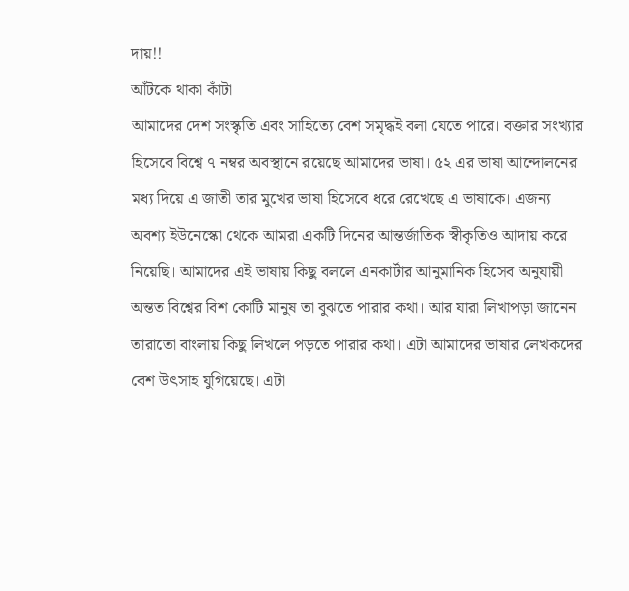দায়!!
আঁটকে থাকা কাঁটা
আমাদের দেশ সংস্কৃতি এবং সাহিত্যে বেশ সমৃদ্ধই বলা যেতে পারে। বক্তার সংখ্যার হিসেবে বিশ্বে ৭ নম্বর অবস্থানে রয়েছে আমাদের ভাষা। ৫২ এর ভাষা আন্দোলনের মধ্য দিয়ে এ জাতী তার মুখের ভাষা হিসেবে ধরে রেখেছে এ ভাষাকে। এজন্য অবশ্য ইউনেস্কো থেকে আমরা একটি দিনের আন্তর্জাতিক স্বীকৃতিও আদায় করে নিয়েছি। আমাদের এই ভাষায় কিছু বললে এনকার্টার আনুমানিক হিসেব অনুযায়ী অন্তত বিশ্বের বিশ কোটি মানুষ তা বুঝতে পারার কথা। আর যারা লিখাপড়া জানেন তারাতো বাংলায় কিছু লিখলে পড়তে পারার কথা। এটা আমাদের ভাষার লেখকদের বেশ উৎসাহ যুগিয়েছে। এটা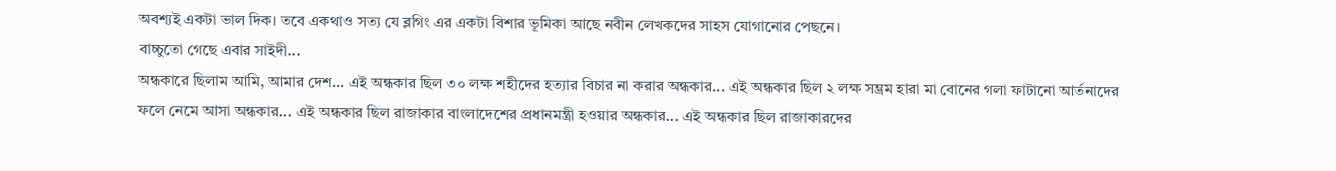অবশ্যই একটা ভাল দিক। তবে একথাও সত্য যে ব্লগিং এর একটা বিশার ভূমিকা আছে নবীন লেখকদের সাহস যোগানোর পেছনে।
বাচ্চুতো গেছে এবার সাইদী...
অন্ধকারে ছিলাম আমি, আমার দেশ... এই অন্ধকার ছিল ৩০ লক্ষ শহীদের হত্যার বিচার না করার অন্ধকার... এই অন্ধকার ছিল ২ লক্ষ সম্ভ্রম হারা মা বোনের গলা ফাটানো আর্তনাদের ফলে নেমে আসা অন্ধকার... এই অন্ধকার ছিল রাজাকার বাংলাদেশের প্রধানমন্ত্রী হওয়ার অন্ধকার... এই অন্ধকার ছিল রাজাকারদের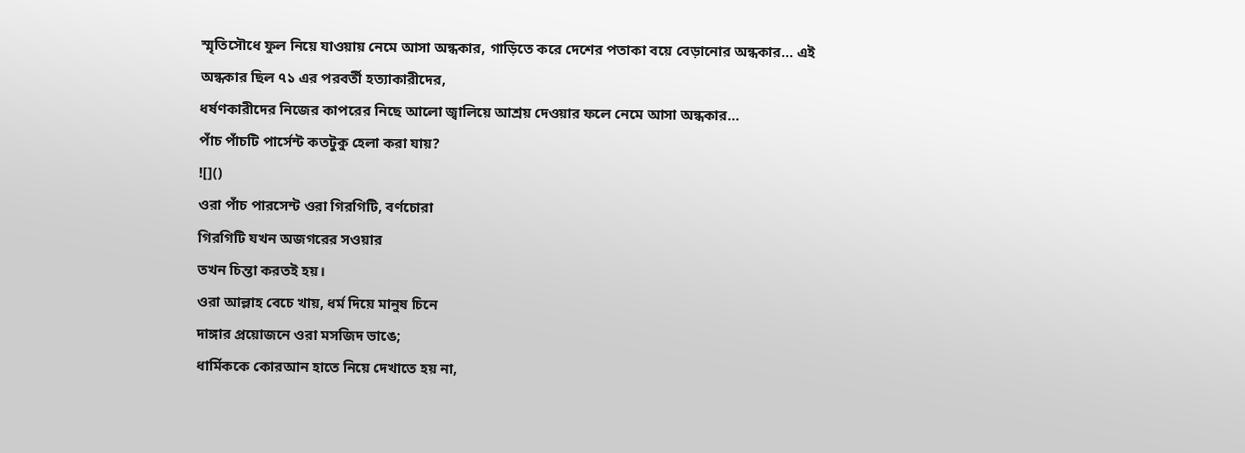স্মৃতিসৌধে ফুল নিয়ে যাওয়ায় নেমে আসা অন্ধকার, গাড়িতে করে দেশের পতাকা বয়ে বেড়ানোর অন্ধকার... এই অন্ধকার ছিল ৭১ এর পরবর্তী হত্যাকারীদের,
ধর্ষণকারীদের নিজের কাপরের নিছে আলো জ্বালিয়ে আশ্রয় দেওয়ার ফলে নেমে আসা অন্ধকার...
পাঁচ পাঁচটি পার্সেন্ট কতটুকু হেলা করা যায়?
![]()
ওরা পাঁচ পারসেন্ট ওরা গিরগিটি, বর্ণচোরা
গিরগিটি যখন অজগরের সওয়ার
তখন চিন্তা করতই হয়।
ওরা আল্লাহ বেচে খায়, ধর্ম দিয়ে মানুষ চিনে
দাঙ্গার প্রয়োজনে ওরা মসজিদ ভাঙে;
ধার্মিককে কোরআন হাতে নিয়ে দেখাতে হয় না,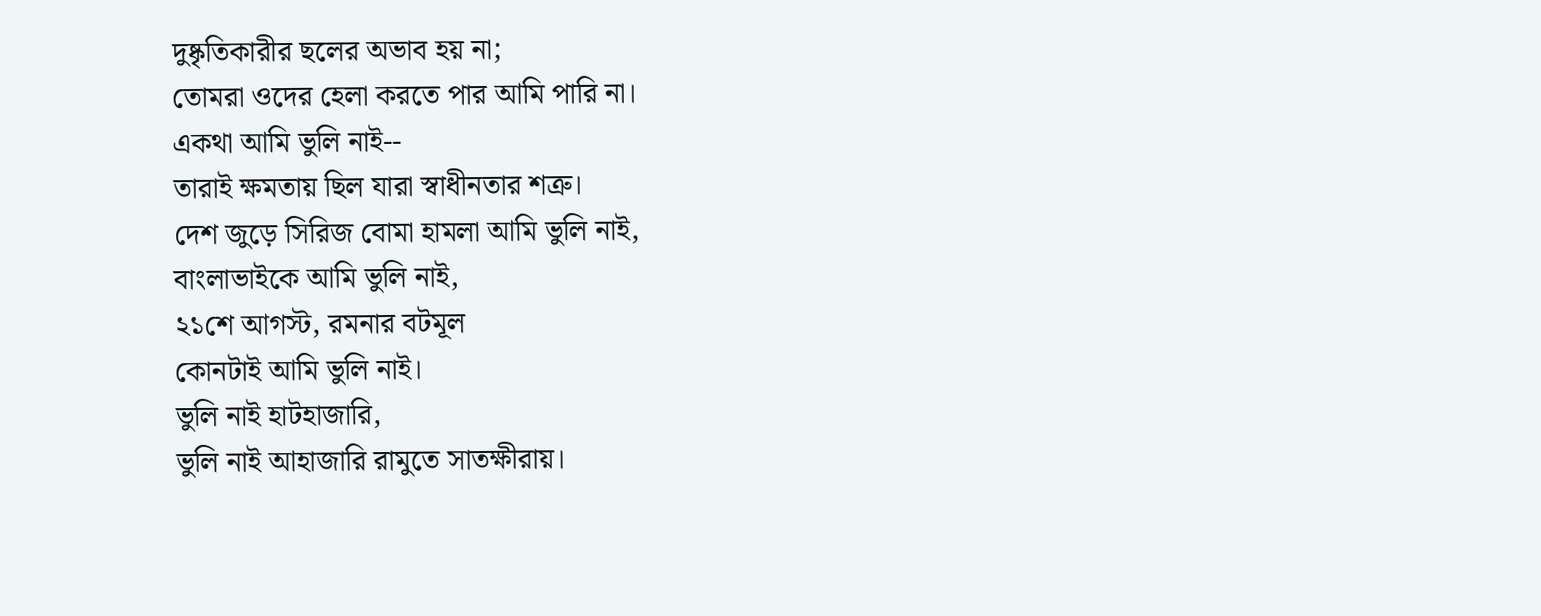দুষ্কৃতিকারীর ছলের অভাব হয় না;
তোমরা ওদের হেলা করতে পার আমি পারি না।
একথা আমি ভুলি নাই--
তারাই ক্ষমতায় ছিল যারা স্বাধীনতার শত্রু।
দেশ জুড়ে সিরিজ বোমা হামলা আমি ভুলি নাই,
বাংলাভাইকে আমি ভুলি নাই,
২১শে আগস্ট, রমনার বটমূল
কোনটাই আমি ভুলি নাই।
ভুলি নাই হাটহাজারি,
ভুলি নাই আহাজারি রামুতে সাতক্ষীরায়।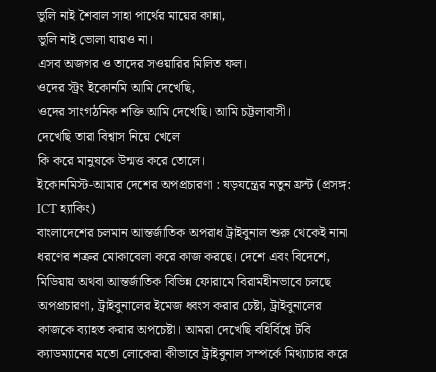ভুলি নাই শৈবাল সাহা পার্থের মায়ের কান্না,
ভুলি নাই ভোলা যায়ও না।
এসব অজগর ও তাদের সওয়ারির মিলিত ফল।
ওদের স্ট্রং ইকোনমি আমি দেখেছি,
ওদের সাংগঠনিক শক্তি আমি দেখেছি। আমি চট্টলাবাসী।
দেখেছি তারা বিশ্বাস নিয়ে খেলে
কি করে মানুষকে উন্মত্ত করে তোলে।
ইকোনমিস্ট-আমার দেশের অপপ্রচারণা : ষড়যন্ত্রের নতুন ফ্রন্ট (প্রসঙ্গ: ICT হ্যাকিং)
বাংলাদেশের চলমান আন্তর্জাতিক অপরাধ ট্রাইবুনাল শুরু থেকেই নানা ধরণের শত্রুর মোকাবেলা করে কাজ করছে। দেশে এবং বিদেশে, মিডিয়ায় অথবা আন্তর্জাতিক বিভিন্ন ফোরামে বিরামহীনভাবে চলছে অপপ্রচারণা, ট্রাইবুনালের ইমেজ ধ্বংস করার চেষ্টা, ট্রাইবুনালের কাজকে ব্যাহত করার অপচেষ্টা। আমরা দেখেছি বহির্বিশ্বে টবি ক্যাডম্যানের মতো লোকেরা কীভাবে ট্রাইবুনাল সম্পর্কে মিথ্যাচার করে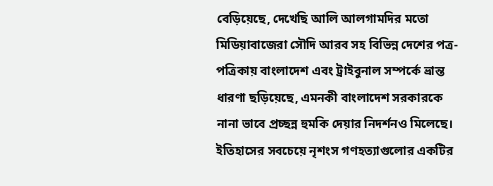বেড়িয়েছে, দেখেছি আলি আলগামদির মতো মিডিয়াবাজেরা সৌদি আরব সহ বিভিন্ন দেশের পত্র-পত্রিকায় বাংলাদেশ এবং ট্রাইবুনাল সম্পর্কে ভ্রান্ত ধারণা ছড়িয়েছে, এমনকী বাংলাদেশ সরকারকে নানা ভাবে প্রচ্ছন্ন হুমকি দেয়ার নিদর্শনও মিলেছে। ইতিহাসের সবচেয়ে নৃশংস গণহত্যাগুলোর একটির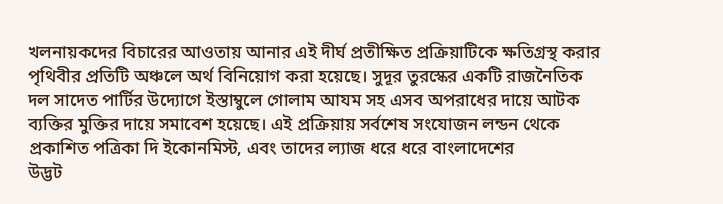খলনায়কদের বিচারের আওতায় আনার এই দীর্ঘ প্রতীক্ষিত প্রক্রিয়াটিকে ক্ষতিগ্রস্থ করার পৃথিবীর প্রতিটি অঞ্চলে অর্থ বিনিয়োগ করা হয়েছে। সুদূর তুরস্কের একটি রাজনৈতিক দল সাদেত পার্টির উদ্যোগে ইস্তাম্বুলে গোলাম আযম সহ এসব অপরাধের দায়ে আটক ব্যক্তির মুক্তির দায়ে সমাবেশ হয়েছে। এই প্রক্রিয়ায় সর্বশেষ সংযোজন লন্ডন থেকে প্রকাশিত পত্রিকা দি ইকোনমিস্ট, এবং তাদের ল্যাজ ধরে ধরে বাংলাদেশের
উদ্ভট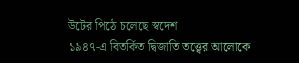উটের পিঠে চলেছে স্বদেশ
১৯৪৭-এ বিতর্কিত দ্বিজাতি তত্ত্বের আলোকে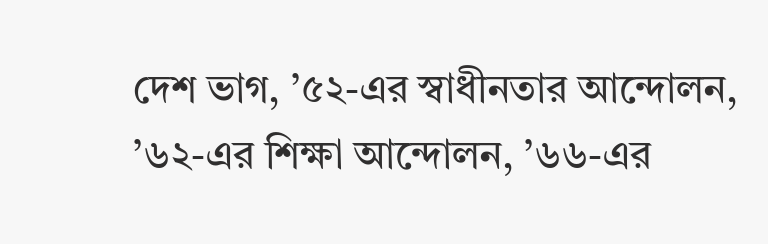দেশ ভাগ, ’৫২-এর স্বাধীনতার আন্দোলন, ’৬২-এর শিক্ষা আন্দোলন, ’৬৬-এর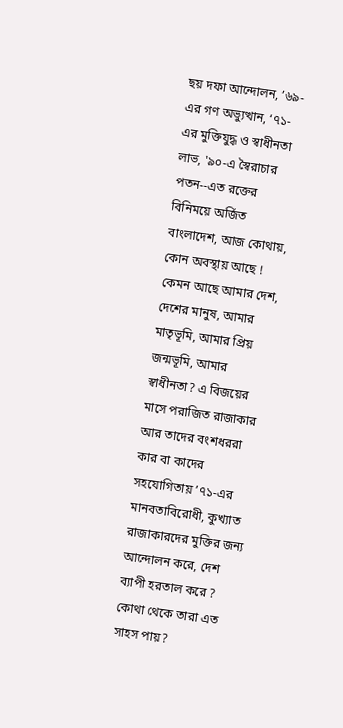ছয় দফা আন্দোলন, ’৬৯-এর গণ অভ্যুত্থান, ‘৭১-এর মুক্তিযুদ্ধ ও স্বাধীনতা লাভ, '৯০-এ স্বৈরাচার পতন--এত রক্তের বিনিময়ে অর্জিত বাংলাদেশ, আজ কোথায়, কোন অবস্থায় আছে ! কেমন আছে আমার দেশ, দেশের মানুষ, আমার মাতৃভূমি, আমার প্রিয় জন্মভূমি, আমার স্বাধীনতা? এ বিজয়ের মাসে পরাজিত রাজাকার আর তাদের বংশধররা কার বা কাদের সহযোগিতায় ’৭১-এর মানবতাবিরোধী, কুখ্যাত রাজাকারদের মুক্তির জন্য আন্দোলন করে, দেশ ব্যাপী হরতাল করে ? কোথা থেকে তারা এত সাহস পায়?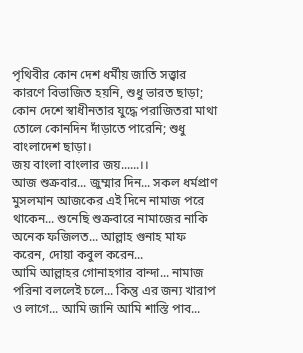পৃথিবীর কোন দেশ ধর্মীয় জাতি সত্ত্বার কারণে বিভাজিত হয়নি, শুধু ভারত ছাড়া; কোন দেশে স্বাধীনতার যুদ্ধে পরাজিতরা মাথা তোলে কোনদিন দাঁড়াতে পারেনি; শুধু বাংলাদেশ ছাড়া।
জয় বাংলা বাংলার জয়......।।
আজ শুক্রবার... জুম্মার দিন... সকল ধর্মপ্রাণ মুসলমান আজকের এই দিনে নামাজ পরে থাকেন... শুনেছি শুক্রবারে নামাজের নাকি অনেক ফজিলত... আল্লাহ গুনাহ মাফ করেন, দোয়া কবুল করেন...
আমি আল্লাহর গোনাহগার বান্দা... নামাজ পরিনা বললেই চলে... কিন্তু এর জন্য খারাপ ও লাগে... আমি জানি আমি শাস্তি পাব...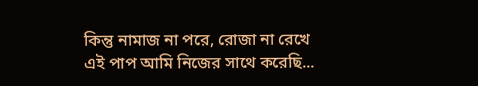কিন্তু নামাজ না পরে, রোজা না রেখে এই পাপ আমি নিজের সাথে করেছি...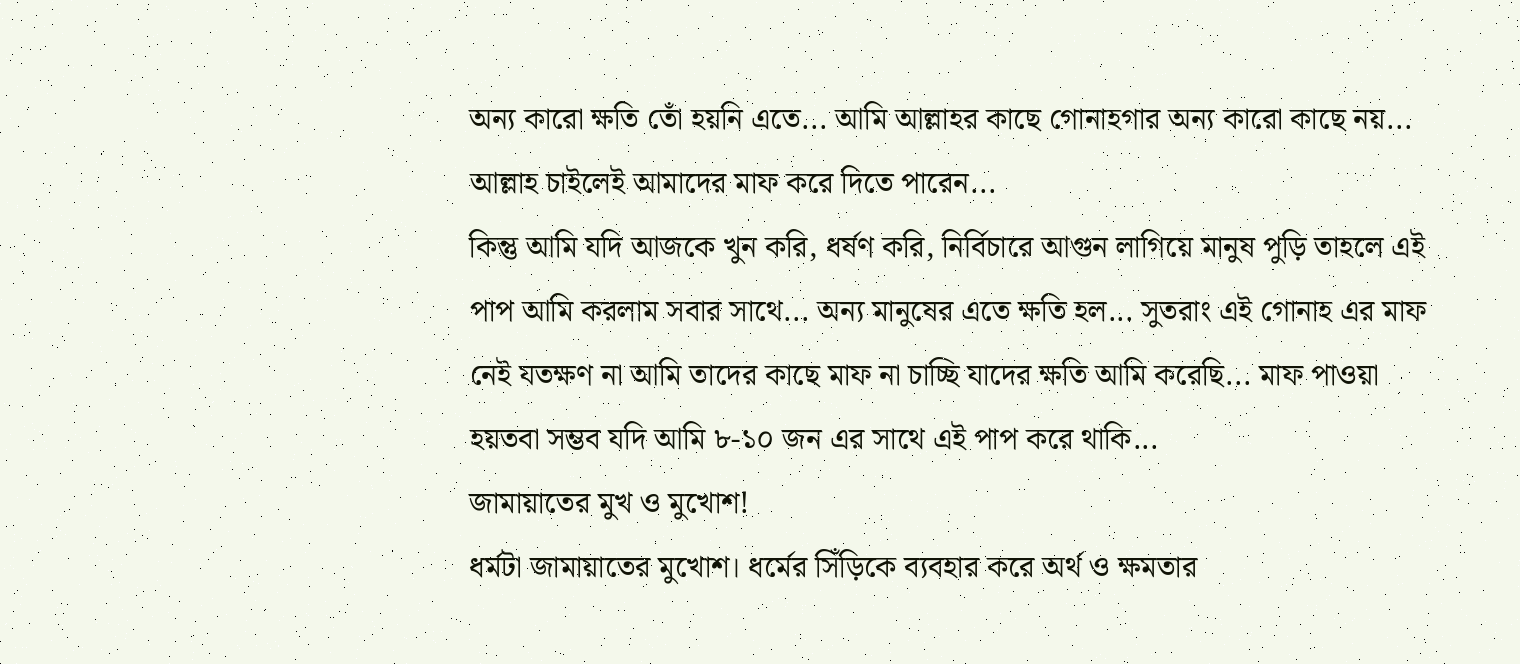অন্য কারো ক্ষতি তোঁ হয়নি এতে... আমি আল্লাহর কাছে গোনাহগার অন্য কারো কাছে নয়... আল্লাহ চাইলেই আমাদের মাফ করে দিতে পারেন...
কিন্তু আমি যদি আজকে খুন করি, ধর্ষণ করি, নির্বিচারে আগুন লাগিয়ে মানুষ পুড়ি তাহলে এই পাপ আমি করলাম সবার সাথে... অন্য মানুষের এতে ক্ষতি হল... সুতরাং এই গোনাহ এর মাফ নেই যতক্ষণ না আমি তাদের কাছে মাফ না চাচ্ছি যাদের ক্ষতি আমি করেছি... মাফ পাওয়া হয়তবা সম্ভব যদি আমি ৮-১০ জন এর সাথে এই পাপ করে থাকি...
জামায়াতের মুখ ও মুখোশ!
ধর্মটা জামায়াতের মুখোশ। ধর্মের সিঁড়িকে ব্যবহার করে অর্থ ও ক্ষমতার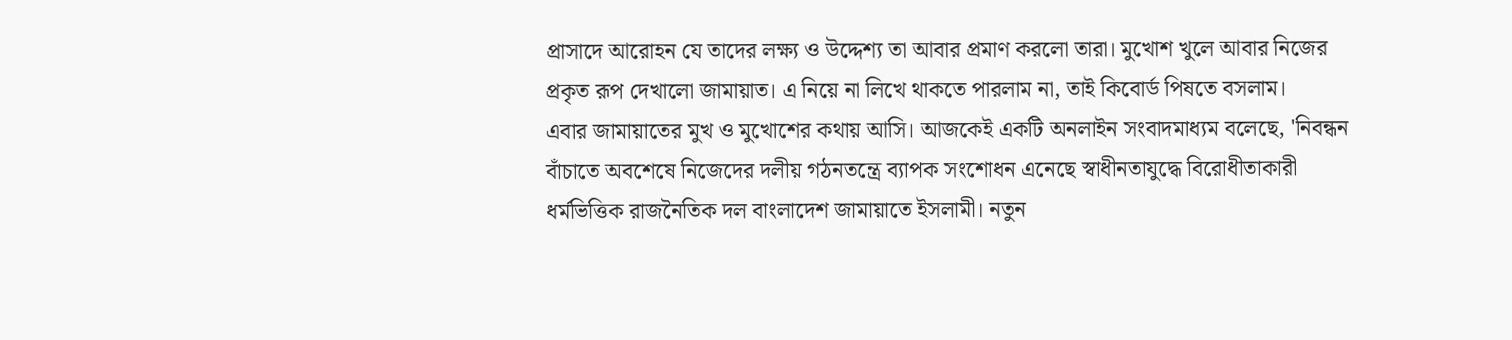প্রাসাদে আরোহন যে তাদের লক্ষ্য ও উদ্দেশ্য তা আবার প্রমাণ করলো তারা। মুখোশ খুলে আবার নিজের প্রকৃত রূপ দেখালো জামায়াত। এ নিয়ে না লিখে থাকতে পারলাম না, তাই কিবোর্ড পিষতে বসলাম।
এবার জামায়াতের মুখ ও মুখোশের কথায় আসি। আজকেই একটি অনলাইন সংবাদমাধ্যম বলেছে, 'নিবন্ধন বাঁচাতে অবশেষে নিজেদের দলীয় গঠনতন্ত্রে ব্যাপক সংশোধন এনেছে স্বাধীনতাযুদ্ধে বিরোধীতাকারী ধর্মভিত্তিক রাজনৈতিক দল বাংলাদেশ জামায়াতে ইসলামী। নতুন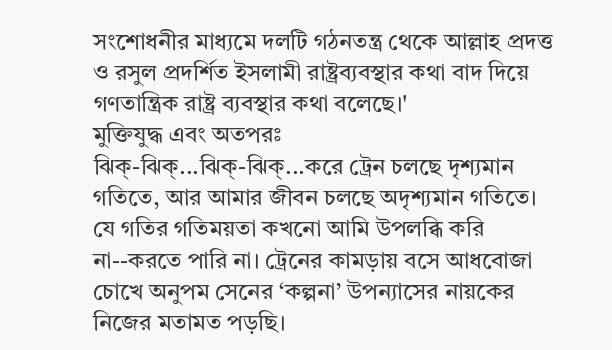সংশোধনীর মাধ্যমে দলটি গঠনতন্ত্র থেকে আল্লাহ প্রদত্ত ও রসুল প্রদর্শিত ইসলামী রাষ্ট্রব্যবস্থার কথা বাদ দিয়ে গণতান্ত্রিক রাষ্ট্র ব্যবস্থার কথা বলেছে।'
মুক্তিযুদ্ধ এবং অতপরঃ
ঝিক্-ঝিক্...ঝিক্-ঝিক্...করে ট্রেন চলছে দৃশ্যমান গতিতে, আর আমার জীবন চলছে অদৃশ্যমান গতিতে। যে গতির গতিময়তা কখনো আমি উপলব্ধি করি না--করতে পারি না। ট্রেনের কামড়ায় বসে আধবোজা চোখে অনুপম সেনের ‘কল্পনা’ উপন্যাসের নায়কের নিজের মতামত পড়ছি।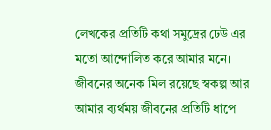লেখকের প্রতিটি কথা সমুদ্রের ঢেউ এর মতো আন্দোলিত করে আমার মনে। জীবনের অনেক মিল রয়েছে স্বকল্প আর আমার ব্যর্থময় জীবনের প্রতিটি ধাপে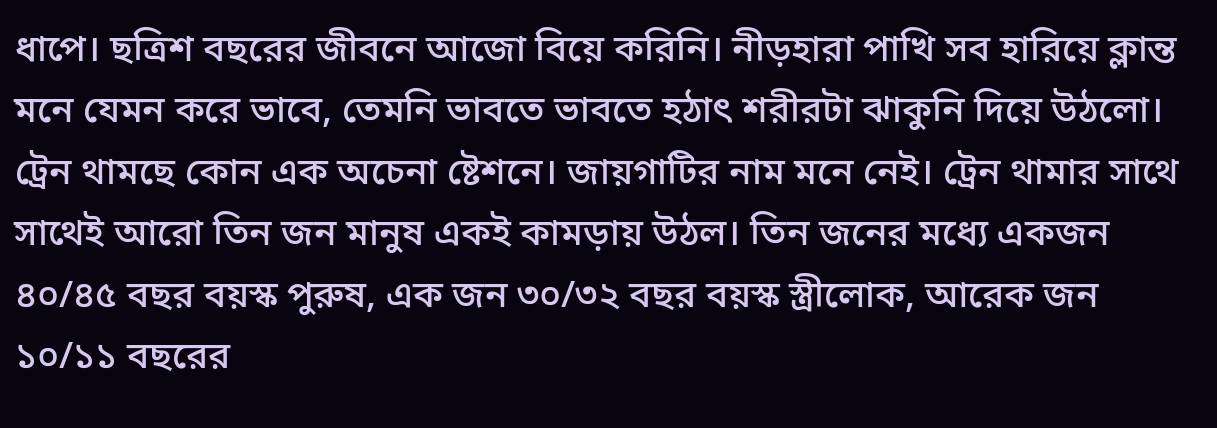ধাপে। ছত্রিশ বছরের জীবনে আজো বিয়ে করিনি। নীড়হারা পাখি সব হারিয়ে ক্লান্ত মনে যেমন করে ভাবে, তেমনি ভাবতে ভাবতে হঠাৎ শরীরটা ঝাকুনি দিয়ে উঠলো। ট্রেন থামছে কোন এক অচেনা ষ্টেশনে। জায়গাটির নাম মনে নেই। ট্রেন থামার সাথে সাথেই আরো তিন জন মানুষ একই কামড়ায় উঠল। তিন জনের মধ্যে একজন ৪০/৪৫ বছর বয়স্ক পুরুষ, এক জন ৩০/৩২ বছর বয়স্ক স্ত্রীলোক, আরেক জন ১০/১১ বছরের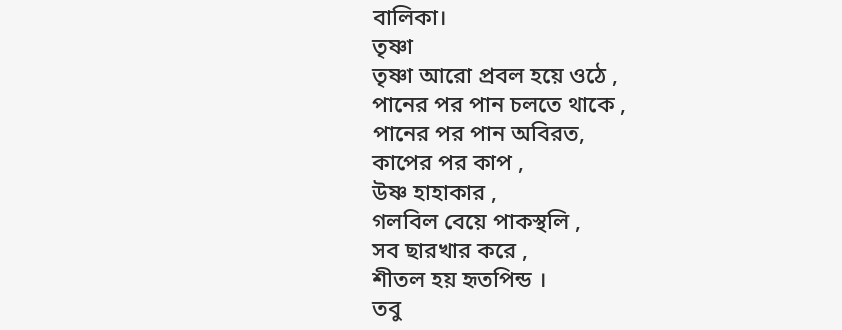বালিকা।
তৃষ্ণা
তৃষ্ণা আরো প্রবল হয়ে ওঠে ,
পানের পর পান চলতে থাকে ,
পানের পর পান অবিরত,
কাপের পর কাপ ,
উষ্ণ হাহাকার ,
গলবিল বেয়ে পাকস্থলি ,
সব ছারখার করে ,
শীতল হয় হৃতপিন্ড ।
তবু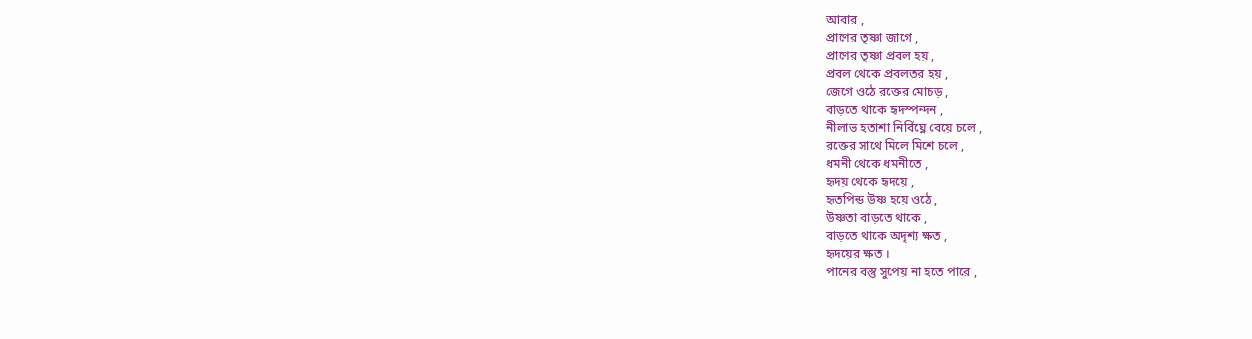আবার ,
প্রাণের তৃষ্ণা জাগে ,
প্রাণের তৃষ্ণা প্রবল হয় ,
প্রবল থেকে প্রবলতর হয় ,
জেগে ওঠে রক্তের মোচড় ,
বাড়তে থাকে হৃদস্পন্দন ,
নীলাভ হতাশা নির্বিঘ্নে বেয়ে চলে ,
রক্তের সাথে মিলে মিশে চলে ,
ধমনী থেকে ধমনীতে ,
হৃদয় থেকে হৃদয়ে ,
হৃতপিন্ড উষ্ণ হয়ে ওঠে ,
উষ্ণতা বাড়তে থাকে ,
বাড়তে থাকে অদৃশ্য ক্ষত ,
হৃদয়ের ক্ষত ।
পানের বস্তু সুপেয় না হতে পারে ,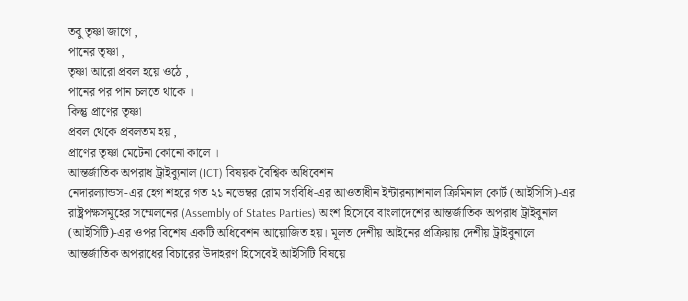তবু তৃষ্ণা জাগে ,
পানের তৃষ্ণা ,
তৃষ্ণা আরো প্রবল হয়ে ওঠে ,
পানের পর পান চলতে থাকে ।
কিন্তু প্রাণের তৃষ্ণা
প্রবল থেকে প্রবলতম হয় ,
প্রাণের তৃষ্ণা মেটেনা কোনো কালে ।
আন্তর্জাতিক অপরাধ ট্রাইব্যুনাল (ICT) বিষয়ক বৈশ্বিক অধিবেশন
নেদারল্যান্ডস-এর হেগ শহরে গত ২১ নভেম্বর রোম সংবিধি-এর আওতাধীন ইন্টারন্যাশনাল ক্রিমিনাল কোর্ট (আইসিসি)-এর রাষ্ট্রপক্ষসমূহের সম্মেলনের (Assembly of States Parties) অংশ হিসেবে বাংলাদেশের আন্তর্জাতিক অপরাধ ট্রাইবুনাল (আইসিটি)-এর ওপর বিশেষ একটি অধিবেশন আয়োজিত হয়। মূলত দেশীয় আইনের প্রক্রিয়ায় দেশীয় ট্রাইবুনালে আন্তর্জাতিক অপরাধের বিচারের উদাহরণ হিসেবেই আইসিটি বিষয়ে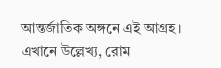আন্তর্জাতিক অঙ্গনে এই আগ্রহ। এখানে উল্লেখ্য, রোম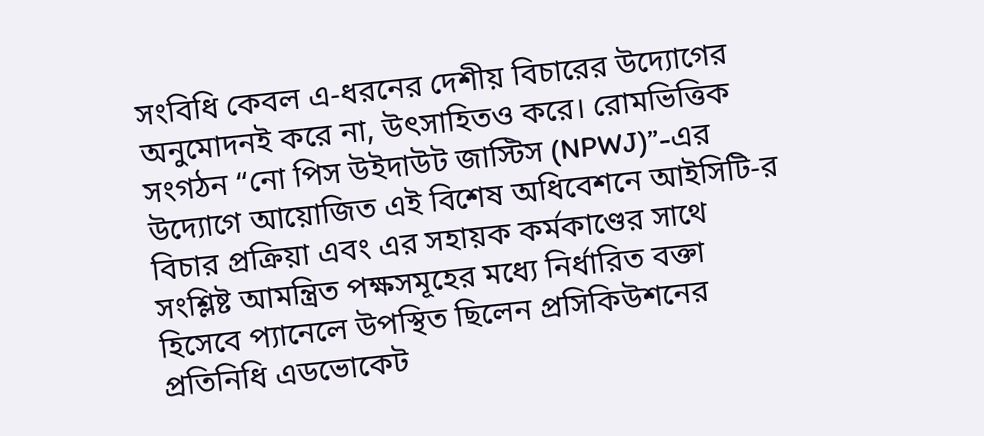সংবিধি কেবল এ-ধরনের দেশীয় বিচারের উদ্যোগের অনুমোদনই করে না, উৎসাহিতও করে। রোমভিত্তিক সংগঠন “নো পিস উইদাউট জাস্টিস (NPWJ)”-এর উদ্যোগে আয়োজিত এই বিশেষ অধিবেশনে আইসিটি-র বিচার প্রক্রিয়া এবং এর সহায়ক কর্মকাণ্ডের সাথে সংশ্লিষ্ট আমন্ত্রিত পক্ষসমূহের মধ্যে নির্ধারিত বক্তা হিসেবে প্যানেলে উপস্থিত ছিলেন প্রসিকিউশনের প্রতিনিধি এডভোকেট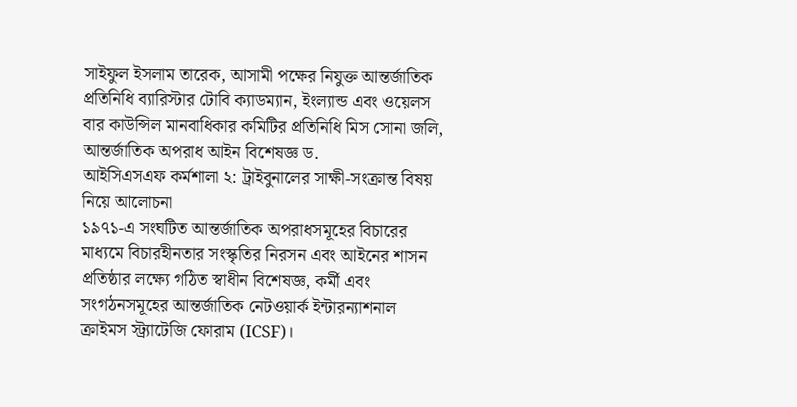সাইফুল ইসলাম তারেক, আসামী পক্ষের নিযুক্ত আন্তর্জাতিক প্রতিনিধি ব্যারিস্টার টোবি ক্যাডম্যান, ইংল্যান্ড এবং ওয়েলস বার কাউন্সিল মানবাধিকার কমিটির প্রতিনিধি মিস সোনা জলি, আন্তর্জাতিক অপরাধ আইন বিশেষজ্ঞ ড.
আইসিএসএফ কর্মশালা ২: ট্রাইবুনালের সাক্ষী-সংক্রান্ত বিষয় নিয়ে আলোচনা
১৯৭১-এ সংঘটিত আন্তর্জাতিক অপরাধসমূহের বিচারের মাধ্যমে বিচারহীনতার সংস্কৃতির নিরসন এবং আইনের শাসন প্রতিষ্ঠার লক্ষ্যে গঠিত স্বাধীন বিশেষজ্ঞ, কর্মী এবং সংগঠনসমূহের আন্তর্জাতিক নেটওয়ার্ক ইন্টারন্যাশনাল ক্রাইমস স্ট্র্যাটেজি ফোরাম (ICSF)।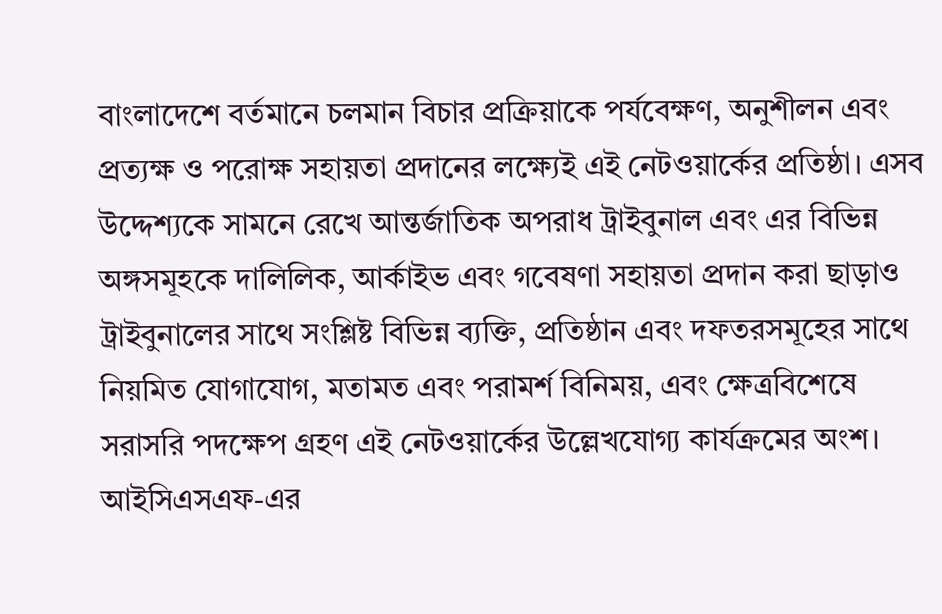বাংলাদেশে বর্তমানে চলমান বিচার প্রক্রিয়াকে পর্যবেক্ষণ, অনুশীলন এবং প্রত্যক্ষ ও পরোক্ষ সহায়তা প্রদানের লক্ষ্যেই এই নেটওয়ার্কের প্রতিষ্ঠা। এসব উদ্দেশ্যকে সামনে রেখে আন্তর্জাতিক অপরাধ ট্রাইবুনাল এবং এর বিভিন্ন অঙ্গসমূহকে দালিলিক, আর্কাইভ এবং গবেষণা সহায়তা প্রদান করা ছাড়াও ট্রাইবুনালের সাথে সংশ্লিষ্ট বিভিন্ন ব্যক্তি, প্রতিষ্ঠান এবং দফতরসমূহের সাথে নিয়মিত যোগাযোগ, মতামত এবং পরামর্শ বিনিময়, এবং ক্ষেত্রবিশেষে সরাসরি পদক্ষেপ গ্রহণ এই নেটওয়ার্কের উল্লেখযোগ্য কার্যক্রমের অংশ। আইসিএসএফ-এর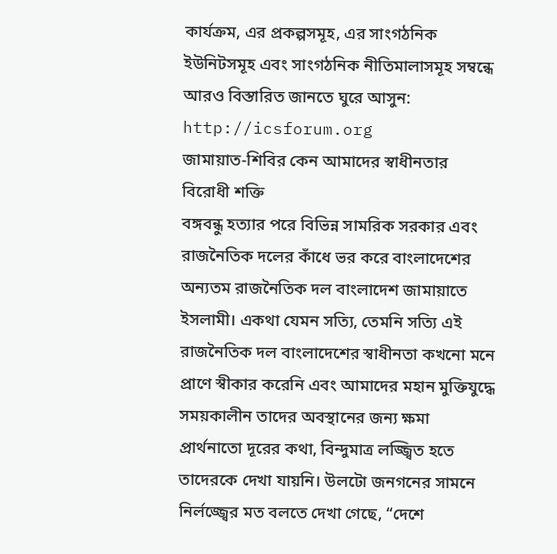কার্যক্রম, এর প্রকল্পসমূহ, এর সাংগঠনিক ইউনিটসমূহ এবং সাংগঠনিক নীতিমালাসমূহ সম্বন্ধে আরও বিস্তারিত জানতে ঘুরে আসুন: http://icsforum.org
জামায়াত-শিবির কেন আমাদের স্বাধীনতার বিরোধী শক্তি
বঙ্গবন্ধু হত্যার পরে বিভিন্ন সামরিক সরকার এবং রাজনৈতিক দলের কাঁধে ভর করে বাংলাদেশের অন্যতম রাজনৈতিক দল বাংলাদেশ জামায়াতে ইসলামী। একথা যেমন সত্যি, তেমনি সত্যি এই রাজনৈতিক দল বাংলাদেশের স্বাধীনতা কখনো মনে প্রাণে স্বীকার করেনি এবং আমাদের মহান মুক্তিযুদ্ধে সময়কালীন তাদের অবস্থানের জন্য ক্ষমা প্রার্থনাতো দূরের কথা, বিন্দুমাত্র লজ্জ্বিত হতে তাদেরকে দেখা যায়নি। উলটো জনগনের সামনে নির্লজ্জ্বের মত বলতে দেখা গেছে, “দেশে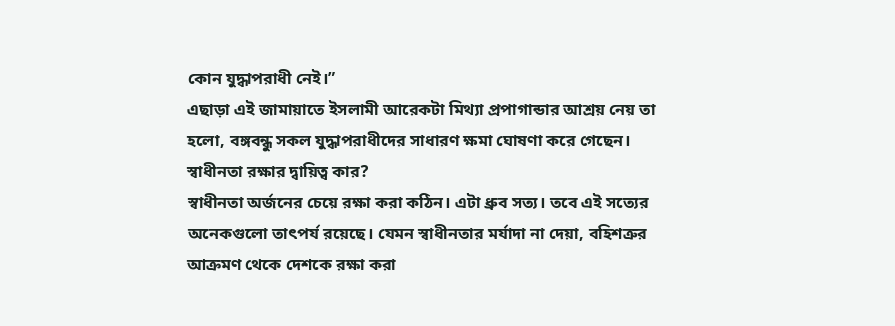কোন যুদ্ধাপরাধী নেই।”
এছাড়া এই জামায়াতে ইসলামী আরেকটা মিথ্যা প্রপাগান্ডার আশ্রয় নেয় তা হলো, বঙ্গবন্ধু সকল যুদ্ধাপরাধীদের সাধারণ ক্ষমা ঘোষণা করে গেছেন।
স্বাধীনতা রক্ষার দ্বায়িত্ব কার?
স্বাধীনতা অর্জনের চেয়ে রক্ষা করা কঠিন। এটা ধ্রুব সত্য। তবে এই সত্যের অনেকগুলো তাৎপর্য রয়েছে। যেমন স্বাধীনতার মর্যাদা না দেয়া, বহিশত্রুর আক্রমণ থেকে দেশকে রক্ষা করা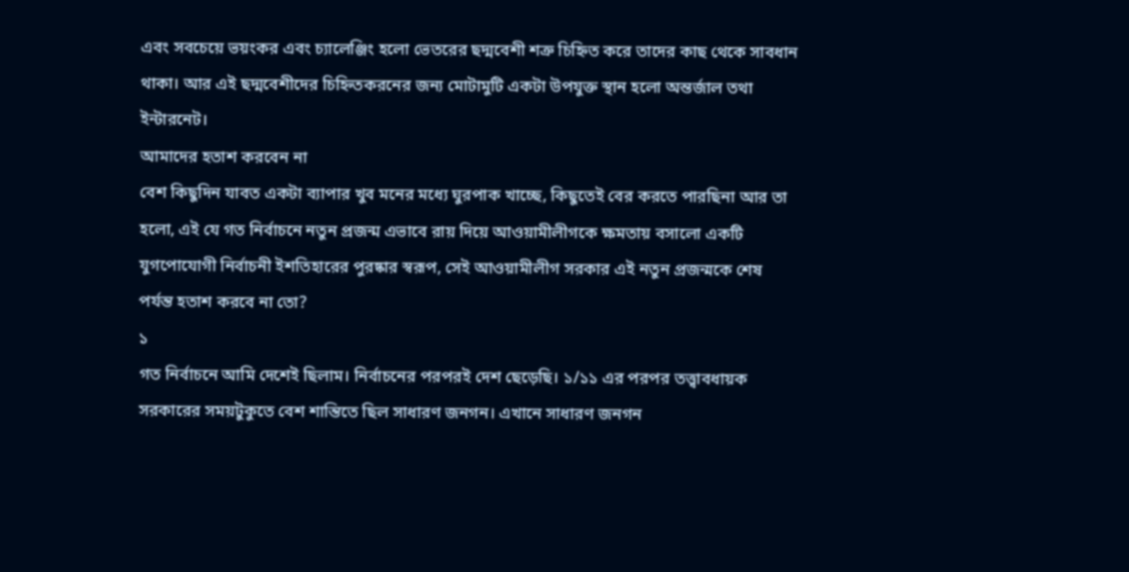এবং সবচেয়ে ভয়ংকর এবং চ্যালেঞ্জিং হলো ভেতরের ছদ্মবেশী শত্রু চিহ্নিত করে তাদের কাছ থেকে সাবধান থাকা। আর এই ছদ্মবেশীদের চিহ্নিতকরনের জন্য মোটামুটি একটা উপযুক্ত স্থান হলো অন্তর্জাল তথা ইন্টারনেট।
আমাদের হতাশ করবেন না
বেশ কিছুদিন যাবত একটা ব্যাপার খুব মনের মধ্যে ঘুরপাক খাচ্ছে, কিছুতেই বের করতে পারছিনা আর তা হলো, এই যে গত নির্বাচনে নতুন প্রজন্ম এভাবে রায় দিয়ে আওয়ামীলীগকে ক্ষমতায় বসালো একটি যুগপোযোগী নির্বাচনী ইশতিহারের পুরষ্কার স্বরূপ, সেই আওয়ামীলীগ সরকার এই নতুন প্রজন্মকে শেষ পর্যন্ত হতাশ করবে না তো?
১
গত নির্বাচনে আমি দেশেই ছিলাম। নির্বাচনের পরপরই দেশ ছেড়েছি। ১/১১ এর পরপর তত্ত্বাবধায়ক সরকারের সময়টুকুতে বেশ শান্তিতে ছিল সাধারণ জনগন। এখানে সাধারণ জনগন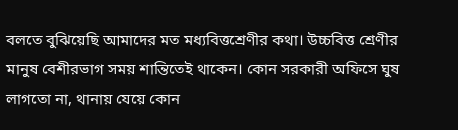বলতে বুঝিয়েছি আমাদের মত মধ্যবিত্তশ্রেণীর কথা। উচ্চবিত্ত শ্রেণীর মানুষ বেশীরভাগ সময় শান্তিতেই থাকেন। কোন সরকারী অফিসে ঘুষ লাগতো না, থানায় যেয়ে কোন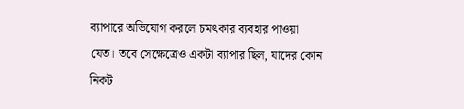ব্যাপারে অভিযোগ করলে চমৎকার ব্যবহার পাওয়া যেত। তবে সেক্ষেত্রেও একটা ব্যাপার ছিল, যাদের কোন নিকট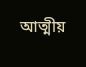আত্মীয়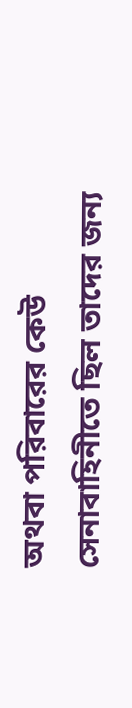অথবা পরিবারের কেউ সেনাবাহিনীতে ছিল তাদের জন্য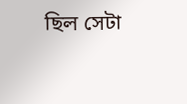ছিল সেটা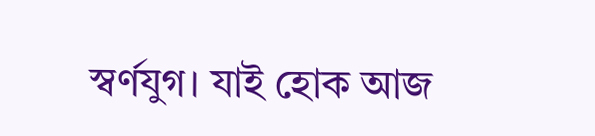স্বর্ণযুগ। যাই হোক আজ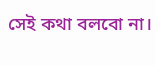সেই কথা বলবো না।